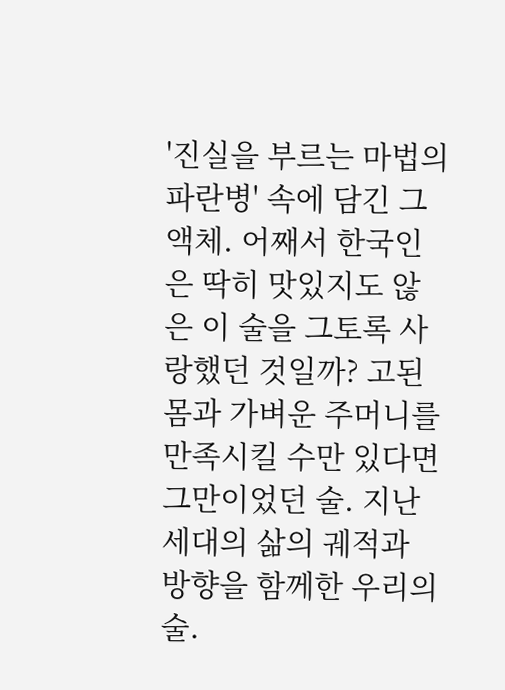'진실을 부르는 마법의 파란병' 속에 담긴 그 액체. 어째서 한국인은 딱히 맛있지도 않은 이 술을 그토록 사랑했던 것일까? 고된 몸과 가벼운 주머니를 만족시킬 수만 있다면 그만이었던 술. 지난 세대의 삶의 궤적과 방향을 함께한 우리의 술.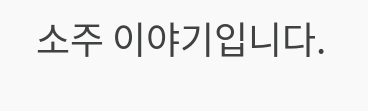소주 이야기입니다.